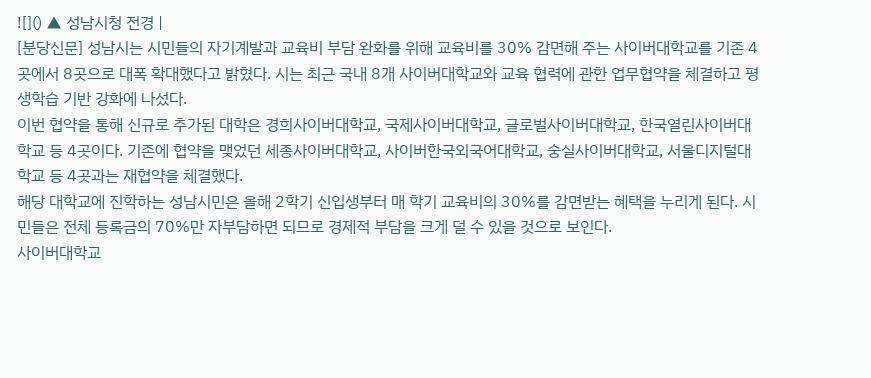![]() ▲ 성남시청 전경 |
[분당신문] 성남시는 시민들의 자기계발과 교육비 부담 완화를 위해 교육비를 30% 감면해 주는 사이버대학교를 기존 4곳에서 8곳으로 대폭 확대했다고 밝혔다. 시는 최근 국내 8개 사이버대학교와 교육 협력에 관한 업무협약을 체결하고 평생학습 기반 강화에 나섰다.
이번 협약을 통해 신규로 추가된 대학은 경희사이버대학교, 국제사이버대학교, 글로벌사이버대학교, 한국열린사이버대학교 등 4곳이다. 기존에 협약을 맺었던 세종사이버대학교, 사이버한국외국어대학교, 숭실사이버대학교, 서울디지털대학교 등 4곳과는 재협약을 체결했다.
해당 대학교에 진학하는 성남시민은 올해 2학기 신입생부터 매 학기 교육비의 30%를 감면받는 혜택을 누리게 된다. 시민들은 전체 등록금의 70%만 자부담하면 되므로 경제적 부담을 크게 덜 수 있을 것으로 보인다.
사이버대학교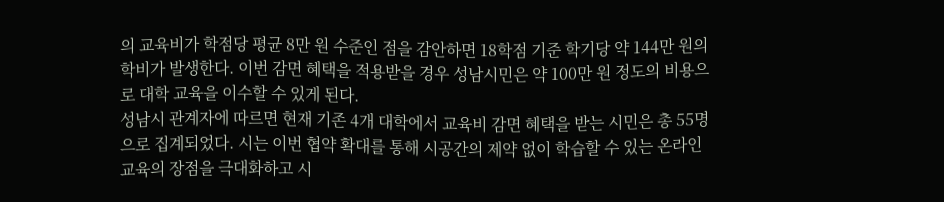의 교육비가 학점당 평균 8만 원 수준인 점을 감안하면 18학점 기준 학기당 약 144만 원의 학비가 발생한다. 이번 감면 혜택을 적용받을 경우 성남시민은 약 100만 원 정도의 비용으로 대학 교육을 이수할 수 있게 된다.
성남시 관계자에 따르면 현재 기존 4개 대학에서 교육비 감면 혜택을 받는 시민은 총 55명으로 집계되었다. 시는 이번 협약 확대를 통해 시공간의 제약 없이 학습할 수 있는 온라인 교육의 장점을 극대화하고 시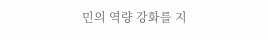민의 역량 강화를 지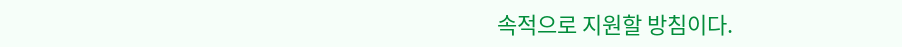속적으로 지원할 방침이다.